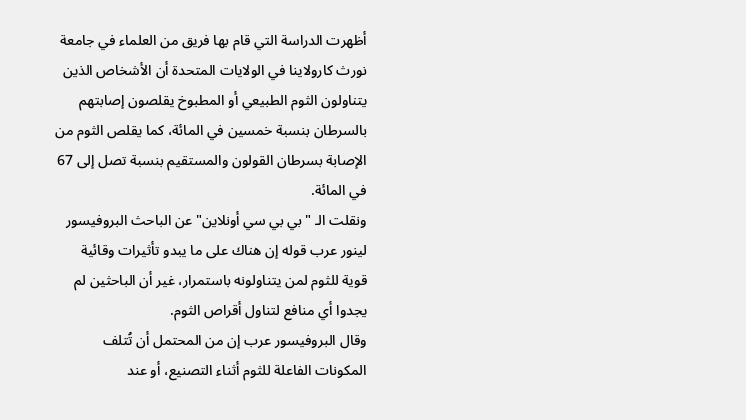أظهرت الدراسة التي قام بها فريق من العلماء في جامعة نورث كارولاينا في الولايات المتحدة أن الأشخاص الذين يتناولون الثوم الطبيعي أو المطبوخ يقلصون إصابتهم بالسرطان بنسبة خمسين في المائة، كما يقلص الثوم من الإصابة بسرطان القولون والمستقيم بنسبة تصل إلى 67 في المائة.
ونقلت الـ "بي بي سي أونلاين" عن الباحث البروفيسور لينور عرب قوله إن هناك على ما يبدو تأثيرات وقائية قوية للثوم لمن يتناولونه باستمرار، غير أن الباحثين لم يجدوا أي منافع لتناول أقراص الثوم.
وقال البروفيسور عرب إن من المحتمل أن تُتلف المكونات الفاعلة للثوم أثناء التصنيع، أو عند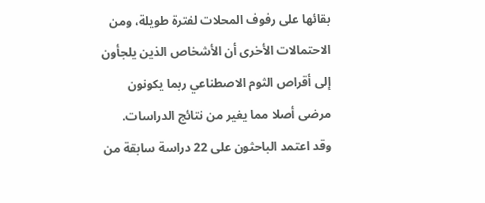بقائها على رفوف المحلات لفترة طويلة، ومن الاحتمالات الأخرى أن الأشخاص الذين يلجأون إلى أقراص الثوم الاصطناعي ربما يكونون مرضى أصلا مما يغير من نتائج الدراسات.
وقد اعتمد الباحثون على 22 دراسة سابقة من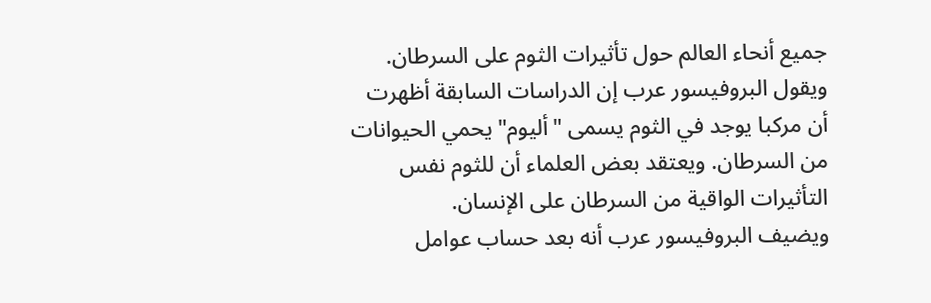جميع أنحاء العالم حول تأثيرات الثوم على السرطان.
ويقول البروفيسور عرب إن الدراسات السابقة أظهرت أن مركبا يوجد في الثوم يسمى "أليوم" يحمي الحيوانات من السرطان. ويعتقد بعض العلماء أن للثوم نفس التأثيرات الواقية من السرطان على الإنسان.
ويضيف البروفيسور عرب أنه بعد حساب عوامل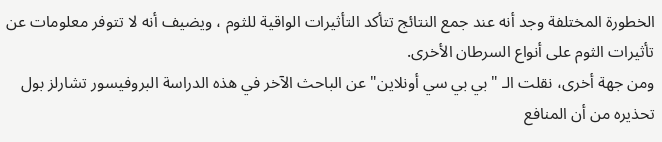الخطورة المختلفة وجد أنه عند جمع النتائج تتأكد التأثيرات الواقية للثوم ، ويضيف أنه لا تتوفر معلومات عن تأثيرات الثوم على أنواع السرطان الأخرى.
ومن جهة أخرى، نقلت الـ "بي بي سي أونلاين" عن الباحث الآخر في هذه الدراسة البروفيسور تشارلز بول تحذيره من أن المنافع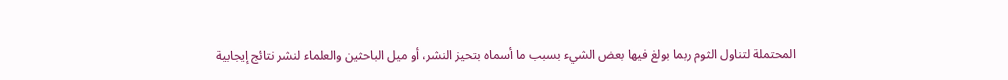المحتملة لتناول الثوم ربما بولغ فيها بعض الشيء بسبب ما أسماه بتحيز النشر، أو ميل الباحثين والعلماء لنشر نتائج إيجابية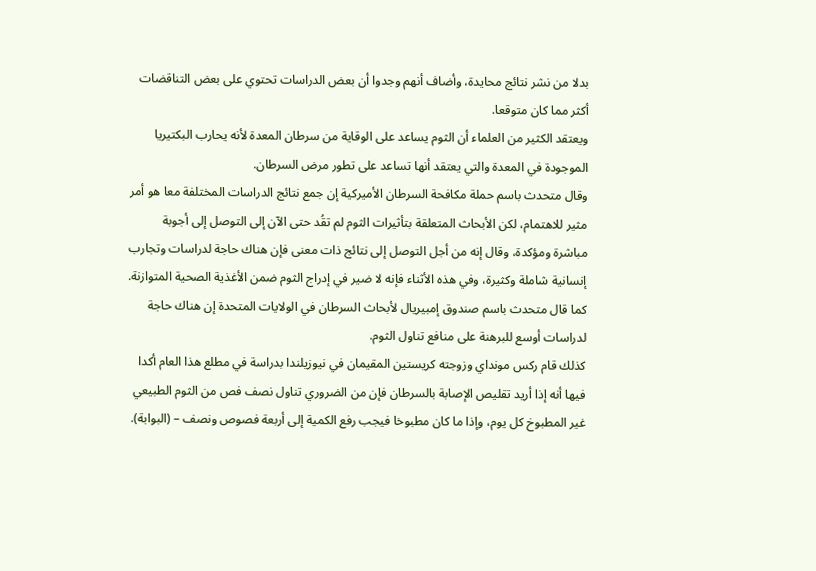بدلا من نشر نتائج محايدة، وأضاف أنهم وجدوا أن بعض الدراسات تحتوي على بعض التناقضات أكثر مما كان متوقعا.
ويعتقد الكثير من العلماء أن الثوم يساعد على الوقاية من سرطان المعدة لأنه يحارب البكتيريا الموجودة في المعدة والتي يعتقد أنها تساعد على تطور مرض السرطان.
وقال متحدث باسم حملة مكافحة السرطان الأميركية إن جمع نتائج الدراسات المختلفة معا هو أمر مثير للاهتمام، لكن الأبحاث المتعلقة بتأثيرات الثوم لم تقُد حتى الآن إلى التوصل إلى أجوبة مباشرة ومؤكدة، وقال إنه من أجل التوصل إلى نتائج ذات معنى فإن هناك حاجة لدراسات وتجارب إنسانية شاملة وكثيرة، وفي هذه الأثناء فإنه لا ضير في إدراج الثوم ضمن الأغذية الصحية المتوازنة.
كما قال متحدث باسم صندوق إمبيريال لأبحاث السرطان في الولايات المتحدة إن هناك حاجة لدراسات أوسع للبرهنة على منافع تناول الثوم.
كذلك قام ركس مونداي وزوجته كريستين المقيمان في نيوزيلندا بدراسة في مطلع هذا العام أكدا فيها أنه إذا أريد تقليص الإصابة بالسرطان فإن من الضروري تناول نصف فص من الثوم الطبيعي غير المطبوخ كل يوم، وإذا ما كان مطبوخا فيجب رفع الكمية إلى أربعة فصوص ونصف – (البوابة).